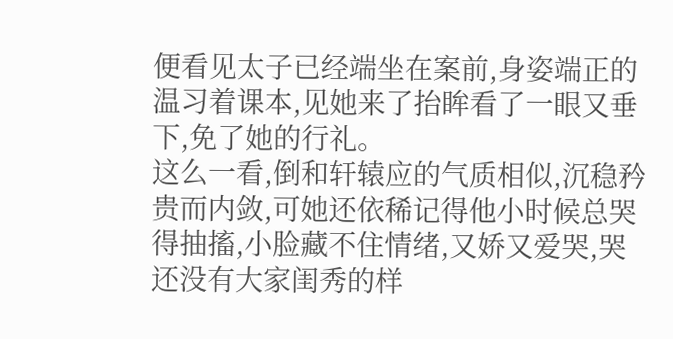便看见太子已经端坐在案前,身姿端正的温习着课本,见她来了抬眸看了一眼又垂下,免了她的行礼。
这么一看,倒和轩辕应的气质相似,沉稳矜贵而内敛,可她还依稀记得他小时候总哭得抽搐,小脸藏不住情绪,又娇又爱哭,哭还没有大家闺秀的样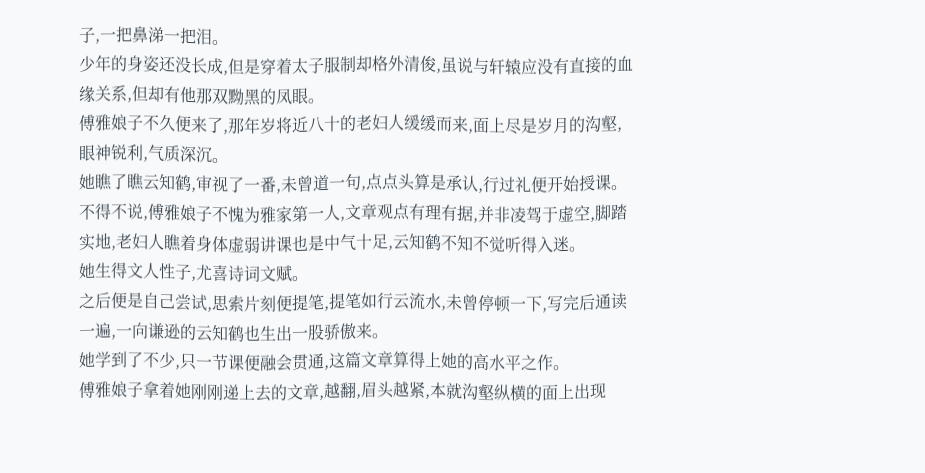子,一把鼻涕一把泪。
少年的身姿还没长成,但是穿着太子服制却格外清俊,虽说与轩辕应没有直接的血缘关系,但却有他那双黝黑的凤眼。
傅雅娘子不久便来了,那年岁将近八十的老妇人缓缓而来,面上尽是岁月的沟壑,眼神锐利,气质深沉。
她瞧了瞧云知鹤,审视了一番,未曾道一句,点点头算是承认,行过礼便开始授课。
不得不说,傅雅娘子不愧为雅家第一人,文章观点有理有据,并非凌驾于虚空,脚踏实地,老妇人瞧着身体虚弱讲课也是中气十足,云知鹤不知不觉听得入迷。
她生得文人性子,尤喜诗词文赋。
之后便是自己尝试,思索片刻便提笔,提笔如行云流水,未曾停顿一下,写完后通读一遍,一向谦逊的云知鹤也生出一股骄傲来。
她学到了不少,只一节课便融会贯通,这篇文章算得上她的高水平之作。
傅雅娘子拿着她刚刚递上去的文章,越翻,眉头越紧,本就沟壑纵横的面上出现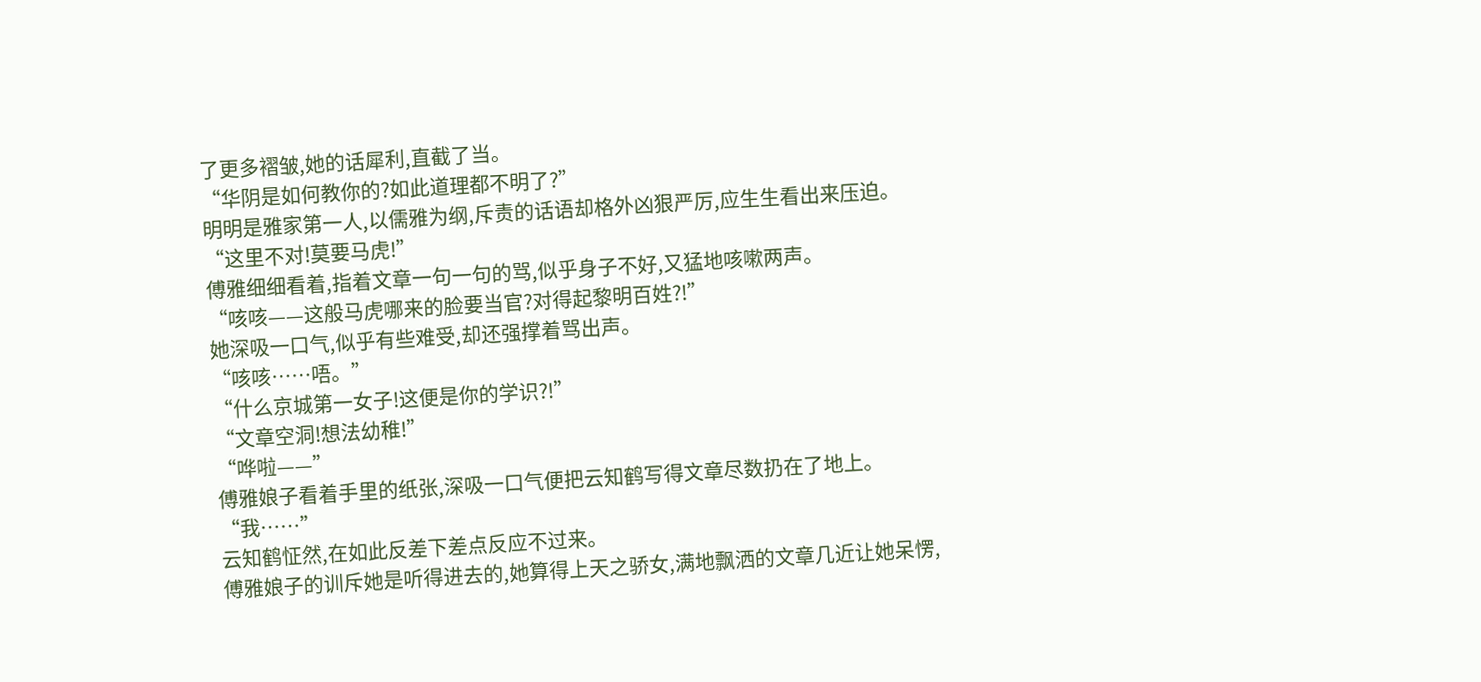了更多褶皱,她的话犀利,直截了当。
“华阴是如何教你的?如此道理都不明了?”
明明是雅家第一人,以儒雅为纲,斥责的话语却格外凶狠严厉,应生生看出来压迫。
“这里不对!莫要马虎!”
傅雅细细看着,指着文章一句一句的骂,似乎身子不好,又猛地咳嗽两声。
“咳咳——这般马虎哪来的脸要当官?对得起黎明百姓?!”
她深吸一口气,似乎有些难受,却还强撑着骂出声。
“咳咳……唔。”
“什么京城第一女子!这便是你的学识?!”
“文章空洞!想法幼稚!”
“哗啦——”
傅雅娘子看着手里的纸张,深吸一口气便把云知鹤写得文章尽数扔在了地上。
“我……”
云知鹤怔然,在如此反差下差点反应不过来。
傅雅娘子的训斥她是听得进去的,她算得上天之骄女,满地飘洒的文章几近让她呆愣,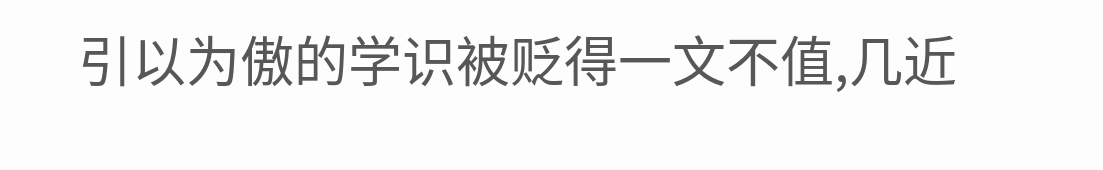引以为傲的学识被贬得一文不值,几近